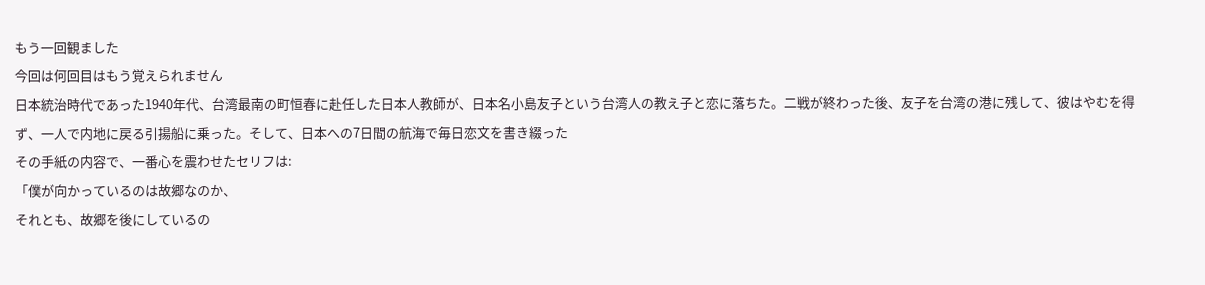もう一回観ました
今回は何回目はもう覚えられません
日本統治時代であった1940年代、台湾最南の町恒春に赴任した日本人教師が、日本名小島友子という台湾人の教え子と恋に落ちた。二戦が終わった後、友子を台湾の港に残して、彼はやむを得ず、一人で内地に戻る引揚船に乗った。そして、日本への7日間の航海で毎日恋文を書き綴った
その手紙の内容で、一番心を震わせたセリフは:
「僕が向かっているのは故郷なのか、
それとも、故郷を後にしているの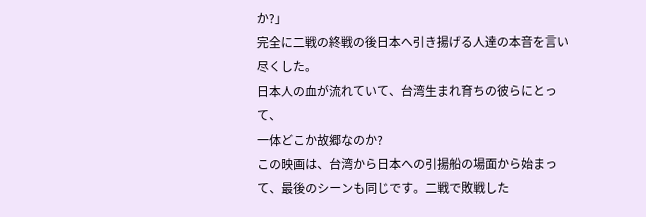か?」
完全に二戦の終戦の後日本へ引き揚げる人達の本音を言い尽くした。
日本人の血が流れていて、台湾生まれ育ちの彼らにとって、
一体どこか故郷なのか?
この映画は、台湾から日本への引揚船の場面から始まって、最後のシーンも同じです。二戦で敗戦した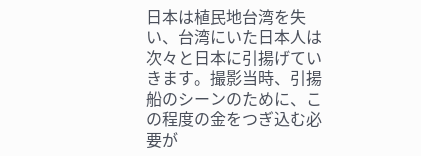日本は植民地台湾を失い、台湾にいた日本人は次々と日本に引揚げていきます。撮影当時、引揚船のシーンのために、この程度の金をつぎ込む必要が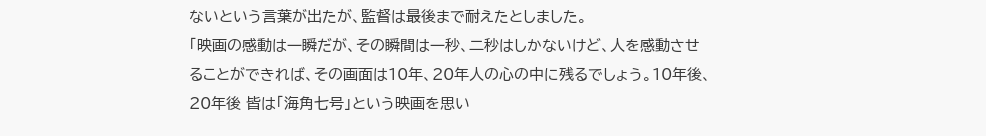ないという言葉が出たが、監督は最後まで耐えたとしました。
「映画の感動は一瞬だが、その瞬間は一秒、二秒はしかないけど、人を感動させることができれば、その画面は10年、20年人の心の中に残るでしょう。10年後、20年後 皆は「海角七号」という映画を思い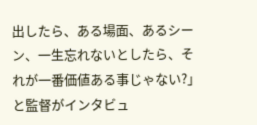出したら、ある場面、あるシーン、一生忘れないとしたら、それが一番価値ある事じゃない?」と監督がインタビュ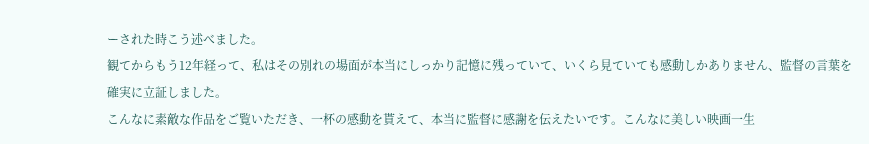ーされた時こう述べました。
観てからもう12年経って、私はその別れの場面が本当にしっかり記憶に残っていて、いくら見ていても感動しかありません、監督の言葉を確実に立証しました。
こんなに素敵な作品をご覧いただき、一杯の感動を貰えて、本当に監督に感謝を伝えたいです。こんなに美しい映画一生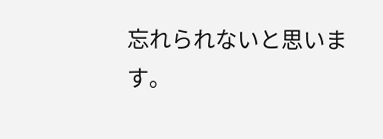忘れられないと思います。